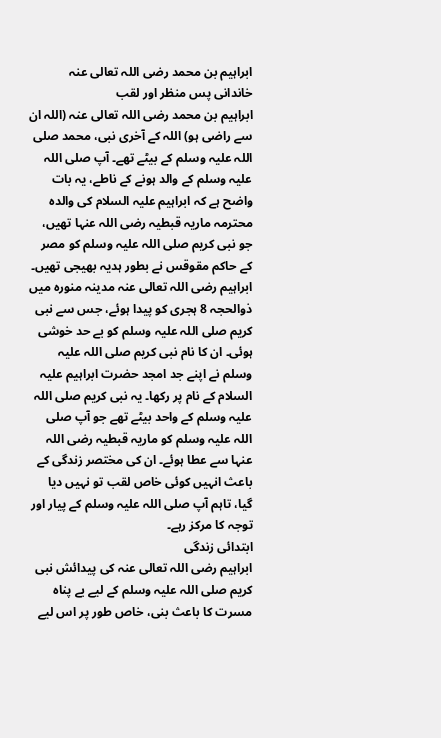ابراہیم بن محمد رضی اللہ تعالی عنہ
خاندانی پس منظر اور لقب
ابراہیم بن محمد رضی اللہ تعالی عنہ (اللہ ان سے راضی ہو) اللہ کے آخری نبی، محمد صلی اللہ علیہ وسلم کے بیٹے تھے۔ آپ صلی اللہ علیہ وسلم کے والد ہونے کے ناطے، یہ بات واضح ہے کہ ابراہیم علیہ السلام کی والدہ محترمہ ماریہ قبطیہ رضی اللہ عنہا تھیں، جو نبی کریم صلی اللہ علیہ وسلم کو مصر کے حاکم مقوقس نے بطور ہدیہ بھیجی تھیں۔ ابراہیم رضی اللہ تعالی عنہ مدینہ منورہ میں ذوالحجہ 8 ہجری کو پیدا ہوئے، جس سے نبی کریم صلی اللہ علیہ وسلم کو بے حد خوشی ہوئی۔ ان کا نام نبی کریم صلی اللہ علیہ وسلم نے اپنے جد امجد حضرت ابراہیم علیہ السلام کے نام پر رکھا۔ یہ نبی کریم صلی اللہ علیہ وسلم کے واحد بیٹے تھے جو آپ صلی اللہ علیہ وسلم کو ماریہ قبطیہ رضی اللہ عنہا سے عطا ہوئے۔ ان کی مختصر زندگی کے باعث انہیں کوئی خاص لقب تو نہیں دیا گیا، تاہم آپ صلی اللہ علیہ وسلم کے پیار اور توجہ کا مرکز رہے۔
ابتدائی زندگی
ابراہیم رضی اللہ تعالی عنہ کی پیدائش نبی کریم صلی اللہ علیہ وسلم کے لیے بے پناہ مسرت کا باعث بنی، خاص طور پر اس لیے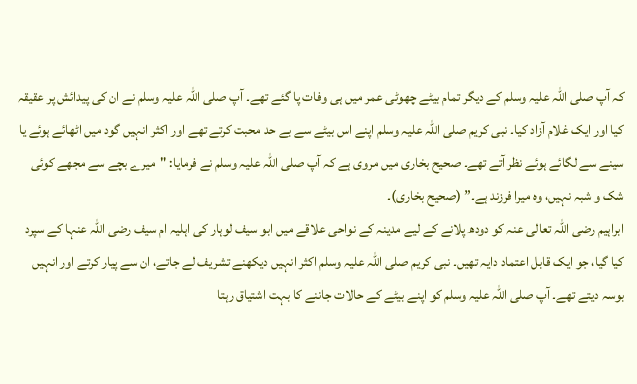کہ آپ صلی اللہ علیہ وسلم کے دیگر تمام بیٹے چھوٹی عمر میں ہی وفات پا گئے تھے۔ آپ صلی اللہ علیہ وسلم نے ان کی پیدائش پر عقیقہ کیا اور ایک غلام آزاد کیا۔ نبی کریم صلی اللہ علیہ وسلم اپنے اس بیٹے سے بے حد محبت کرتے تھے اور اکثر انہیں گود میں اٹھائے ہوئے یا سینے سے لگائے ہوئے نظر آتے تھے۔ صحیح بخاری میں مروی ہے کہ آپ صلی اللہ علیہ وسلم نے فرمایا: "میرے بچے سے مجھے کوئی شک و شبہ نہیں، وہ میرا فرزند ہے۔” (صحیح بخاری)۔
ابراہیم رضی اللہ تعالی عنہ کو دودھ پلانے کے لیے مدینہ کے نواحی علاقے میں ابو سیف لوہار کی اہلیہ ام سیف رضی اللہ عنہا کے سپرد کیا گیا، جو ایک قابل اعتماد دایہ تھیں۔ نبی کریم صلی اللہ علیہ وسلم اکثر انہیں دیکھنے تشریف لے جاتے، ان سے پیار کرتے اور انہیں بوسہ دیتے تھے۔ آپ صلی اللہ علیہ وسلم کو اپنے بیٹے کے حالات جاننے کا بہت اشتیاق رہتا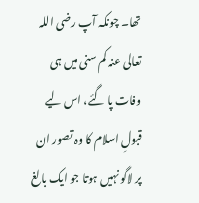تھا۔ چونکہ آپ رضی اللہ تعالی عنہ کم سنی میں ہی وفات پا گئے، اس لیے قبولِ اسلام کا وہ تصور ان پر لاگو نہیں ہوتا جو ایک بالغ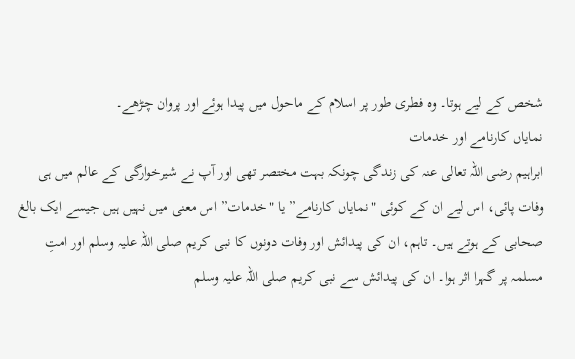شخص کے لیے ہوتا۔ وہ فطری طور پر اسلام کے ماحول میں پیدا ہوئے اور پروان چڑھے۔
نمایاں کارنامے اور خدمات
ابراہیم رضی اللہ تعالی عنہ کی زندگی چونکہ بہت مختصر تھی اور آپ نے شیرخوارگی کے عالم میں ہی وفات پائی، اس لیے ان کے کوئی "نمایاں کارنامے” یا "خدمات” اس معنی میں نہیں ہیں جیسے ایک بالغ صحابی کے ہوتے ہیں۔ تاہم، ان کی پیدائش اور وفات دونوں کا نبی کریم صلی اللہ علیہ وسلم اور امتِ مسلمہ پر گہرا اثر ہوا۔ ان کی پیدائش سے نبی کریم صلی اللہ علیہ وسلم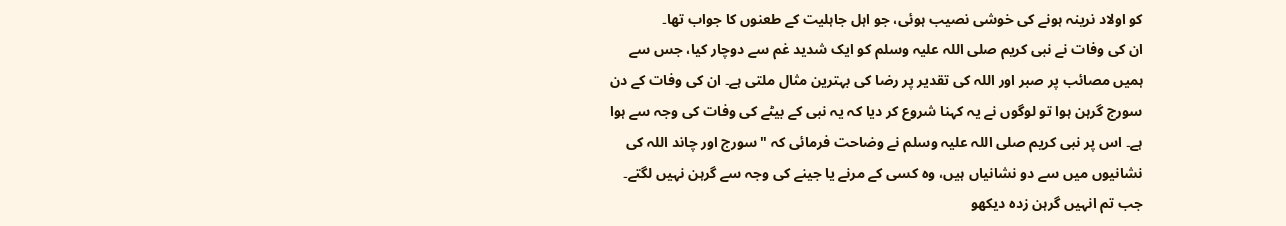کو اولاد نرینہ ہونے کی خوشی نصیب ہوئی، جو اہل جاہلیت کے طعنوں کا جواب تھا۔
ان کی وفات نے نبی کریم صلی اللہ علیہ وسلم کو ایک شدید غم سے دوچار کیا، جس سے ہمیں مصائب پر صبر اور اللہ کی تقدیر پر رضا کی بہترین مثال ملتی ہے۔ ان کی وفات کے دن سورج گرہن ہوا تو لوگوں نے یہ کہنا شروع کر دیا کہ یہ نبی کے بیٹے کی وفات کی وجہ سے ہوا ہے۔ اس پر نبی کریم صلی اللہ علیہ وسلم نے وضاحت فرمائی کہ "سورج اور چاند اللہ کی نشانیوں میں سے دو نشانیاں ہیں، وہ کسی کے مرنے یا جینے کی وجہ سے گرہن نہیں لگتے۔ جب تم انہیں گرہن زدہ دیکھو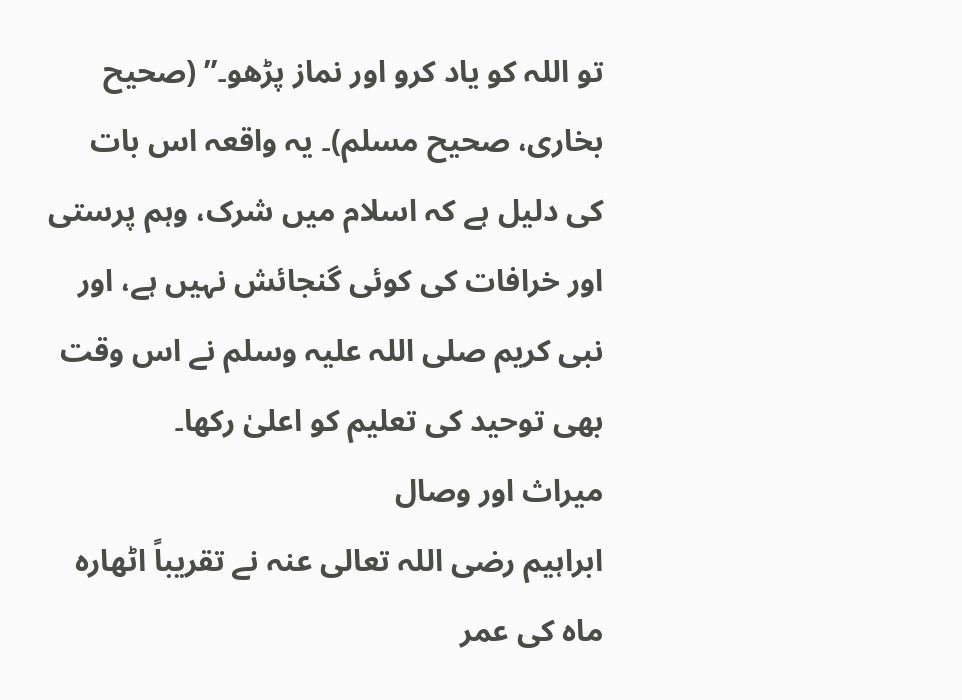تو اللہ کو یاد کرو اور نماز پڑھو۔” (صحیح بخاری، صحیح مسلم)۔ یہ واقعہ اس بات کی دلیل ہے کہ اسلام میں شرک، وہم پرستی اور خرافات کی کوئی گنجائش نہیں ہے، اور نبی کریم صلی اللہ علیہ وسلم نے اس وقت بھی توحید کی تعلیم کو اعلیٰ رکھا۔
میراث اور وصال
ابراہیم رضی اللہ تعالی عنہ نے تقریباً اٹھارہ ماہ کی عمر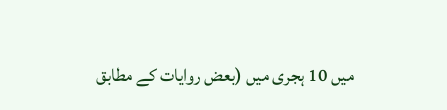میں 10 ہجری میں (بعض روایات کے مطابق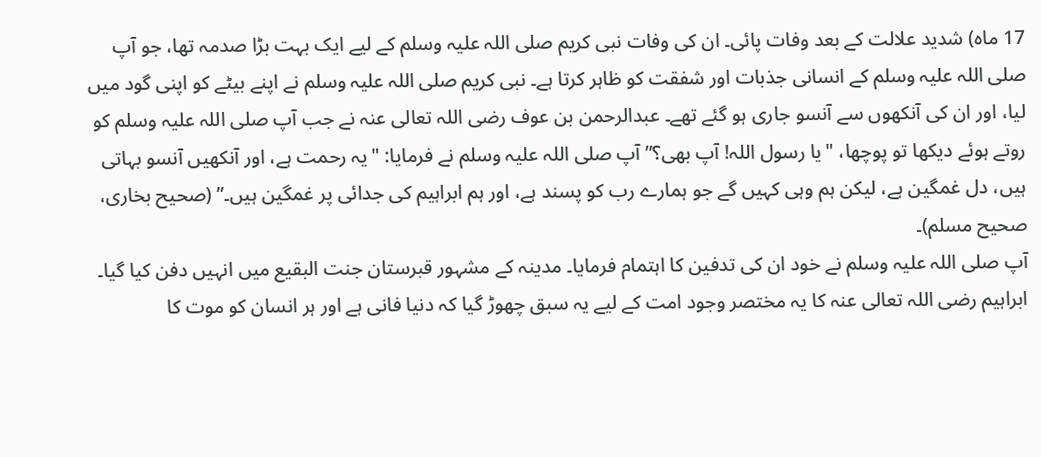17 ماہ) شدید علالت کے بعد وفات پائی۔ ان کی وفات نبی کریم صلی اللہ علیہ وسلم کے لیے ایک بہت بڑا صدمہ تھا، جو آپ صلی اللہ علیہ وسلم کے انسانی جذبات اور شفقت کو ظاہر کرتا ہے۔ نبی کریم صلی اللہ علیہ وسلم نے اپنے بیٹے کو اپنی گود میں لیا، اور ان کی آنکھوں سے آنسو جاری ہو گئے تھے۔ عبدالرحمن بن عوف رضی اللہ تعالی عنہ نے جب آپ صلی اللہ علیہ وسلم کو روتے ہوئے دیکھا تو پوچھا، "یا رسول اللہ! آپ بھی؟” آپ صلی اللہ علیہ وسلم نے فرمایا: "یہ رحمت ہے، اور آنکھیں آنسو بہاتی ہیں، دل غمگین ہے، لیکن ہم وہی کہیں گے جو ہمارے رب کو پسند ہے، اور ہم ابراہیم کی جدائی پر غمگین ہیں۔” (صحیح بخاری، صحیح مسلم)۔
آپ صلی اللہ علیہ وسلم نے خود ان کی تدفین کا اہتمام فرمایا۔ مدینہ کے مشہور قبرستان جنت البقیع میں انہیں دفن کیا گیا۔ ابراہیم رضی اللہ تعالی عنہ کا یہ مختصر وجود امت کے لیے یہ سبق چھوڑ گیا کہ دنیا فانی ہے اور ہر انسان کو موت کا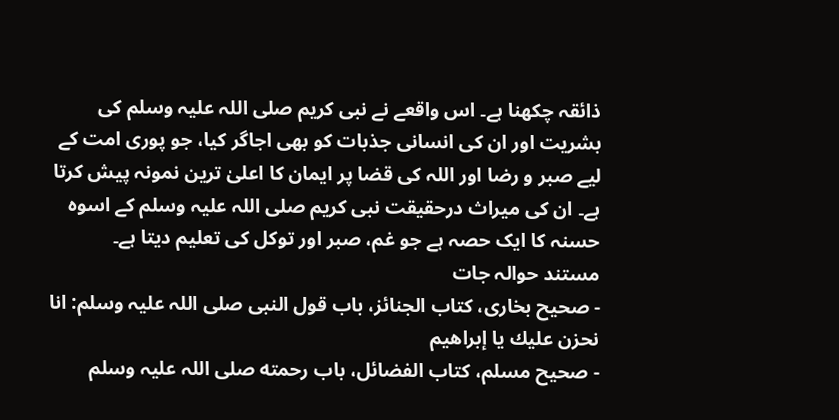ذائقہ چکھنا ہے۔ اس واقعے نے نبی کریم صلی اللہ علیہ وسلم کی بشریت اور ان کی انسانی جذبات کو بھی اجاگر کیا، جو پوری امت کے لیے صبر و رضا اور اللہ کی قضا پر ایمان کا اعلیٰ ترین نمونہ پیش کرتا ہے۔ ان کی میراث درحقیقت نبی کریم صلی اللہ علیہ وسلم کے اسوہ حسنہ کا ایک حصہ ہے جو غم، صبر اور توکل کی تعلیم دیتا ہے۔
مستند حوالہ جات
- صحیح بخاری، کتاب الجنائز، باب قول النبی صلی اللہ علیہ وسلم: انا نحزن علیك يا إبراهيم
- صحیح مسلم، کتاب الفضائل، باب رحمته صلی اللہ علیہ وسلم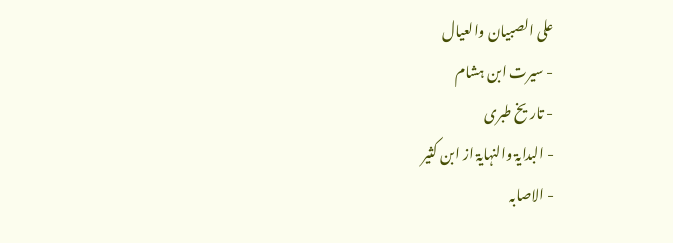علی الصبیان والعیال
- سیرت ابن ہشام
- تاریخ طبری
- البدایۃ والنہایۃ از ابن کثیر
- الاصابہ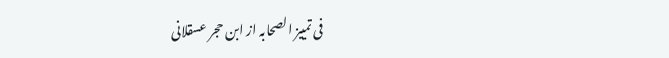فی تمییز الصحابہ از ابن حجر عسقلانی